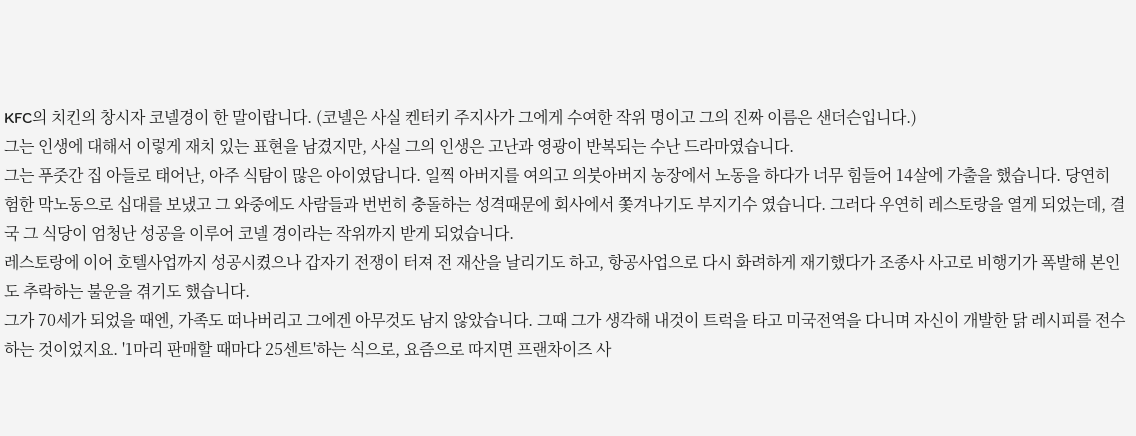KFC의 치킨의 창시자 코넬경이 한 말이랍니다. (코넬은 사실 켄터키 주지사가 그에게 수여한 작위 명이고 그의 진짜 이름은 샌더슨입니다.)
그는 인생에 대해서 이렇게 재치 있는 표현을 남겼지만, 사실 그의 인생은 고난과 영광이 반복되는 수난 드라마였습니다.
그는 푸줏간 집 아들로 태어난, 아주 식탐이 많은 아이였답니다. 일찍 아버지를 여의고 의붓아버지 농장에서 노동을 하다가 너무 힘들어 14살에 가출을 했습니다. 당연히 험한 막노동으로 십대를 보냈고 그 와중에도 사람들과 번번히 충돌하는 성격때문에 회사에서 쫓겨나기도 부지기수 였습니다. 그러다 우연히 레스토랑을 열게 되었는데, 결국 그 식당이 엄청난 성공을 이루어 코넬 경이라는 작위까지 받게 되었습니다.
레스토랑에 이어 호텔사업까지 성공시켰으나 갑자기 전쟁이 터져 전 재산을 날리기도 하고, 항공사업으로 다시 화려하게 재기했다가 조종사 사고로 비행기가 폭발해 본인도 추락하는 불운을 겪기도 했습니다.
그가 70세가 되었을 때엔, 가족도 떠나버리고 그에겐 아무것도 남지 않았습니다. 그때 그가 생각해 내것이 트럭을 타고 미국전역을 다니며 자신이 개발한 닭 레시피를 전수하는 것이었지요. '1마리 판매할 때마다 25센트'하는 식으로, 요즘으로 따지면 프랜차이즈 사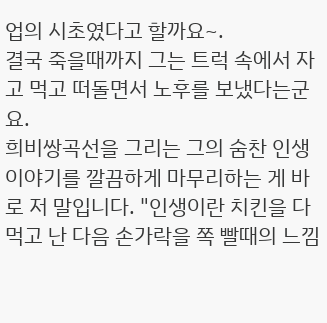업의 시초였다고 할까요~.
결국 죽을때까지 그는 트럭 속에서 자고 먹고 떠돌면서 노후를 보냈다는군요.
희비쌍곡선을 그리는 그의 숨찬 인생 이야기를 깔끔하게 마무리하는 게 바로 저 말입니다. "인생이란 치킨을 다 먹고 난 다음 손가락을 쪽 빨때의 느낌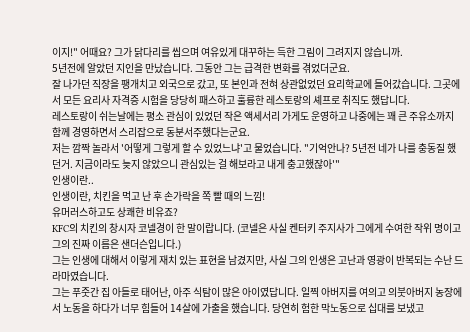이지!" 어때요? 그가 닭다리를 씹으며 여유있게 대꾸하는 득한 그림이 그려지지 않습니까.
5년전에 알았던 지인을 만났습니다. 그동안 그는 급격한 변화를 겪었더군요.
잘 나가던 직장을 팽개치고 외국으로 갔고, 또 본인과 전혀 상관없었던 요리학교에 들어갔습니다. 그곳에서 모든 요리사 자격증 시험을 당당히 패스하고 훌륭한 레스토랑의 셰프로 취직도 했답니다.
레스토랑이 쉬는날에는 평소 관심이 있었던 작은 액세서리 가게도 운영하고 나중에는 꽤 큰 주유소까지 함께 경영하면서 스리잡으로 동분서주했다는군요.
저는 깜짝 놀라서 '어떻게 그렇게 할 수 있었느냐'고 물었습니다. "기억안나? 5년전 네가 나를 충동질 했던거. 지금이라도 늦지 않았으니 관심있는 걸 해보라고 내게 충고했잖아'"
인생이란..
인생이란, 치킨을 먹고 난 후 손가락을 쪽 빨 때의 느낌!
유머러스하고도 상쾌한 비유죠?
KFC의 치킨의 창시자 코넬경이 한 말이랍니다. (코넬은 사실 켄터키 주지사가 그에게 수여한 작위 명이고 그의 진짜 이름은 샌더슨입니다.)
그는 인생에 대해서 이렇게 재치 있는 표현을 남겼지만, 사실 그의 인생은 고난과 영광이 반복되는 수난 드라마였습니다.
그는 푸줏간 집 아들로 태어난, 아주 식탐이 많은 아이였답니다. 일찍 아버지를 여의고 의붓아버지 농장에서 노동을 하다가 너무 힘들어 14살에 가출을 했습니다. 당연히 험한 막노동으로 십대를 보냈고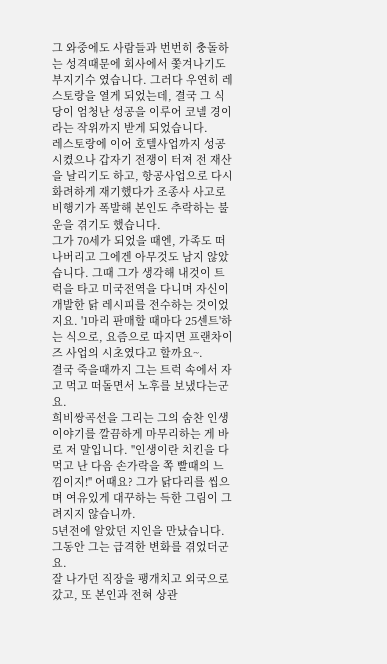그 와중에도 사람들과 번번히 충돌하는 성격때문에 회사에서 쫓겨나기도 부지기수 였습니다. 그러다 우연히 레스토랑을 열게 되었는데, 결국 그 식당이 엄청난 성공을 이루어 코넬 경이라는 작위까지 받게 되었습니다.
레스토랑에 이어 호텔사업까지 성공시켰으나 갑자기 전쟁이 터져 전 재산을 날리기도 하고, 항공사업으로 다시 화려하게 재기했다가 조종사 사고로 비행기가 폭발해 본인도 추락하는 불운을 겪기도 했습니다.
그가 70세가 되었을 때엔, 가족도 떠나버리고 그에겐 아무것도 남지 않았습니다. 그때 그가 생각해 내것이 트럭을 타고 미국전역을 다니며 자신이 개발한 닭 레시피를 전수하는 것이었지요. '1마리 판매할 때마다 25센트'하는 식으로, 요즘으로 따지면 프랜차이즈 사업의 시초였다고 할까요~.
결국 죽을때까지 그는 트럭 속에서 자고 먹고 떠돌면서 노후를 보냈다는군요.
희비쌍곡선을 그리는 그의 숨찬 인생 이야기를 깔끔하게 마무리하는 게 바로 저 말입니다. "인생이란 치킨을 다 먹고 난 다음 손가락을 쪽 빨때의 느낌이지!" 어때요? 그가 닭다리를 씹으며 여유있게 대꾸하는 득한 그림이 그려지지 않습니까.
5년전에 알았던 지인을 만났습니다. 그동안 그는 급격한 변화를 겪었더군요.
잘 나가던 직장을 팽개치고 외국으로 갔고, 또 본인과 전혀 상관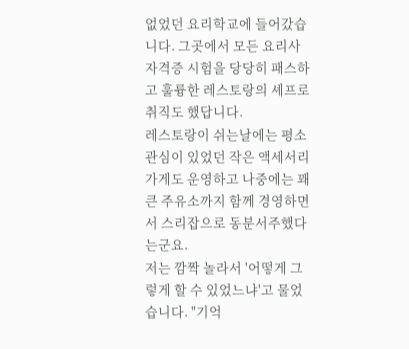없었던 요리학교에 들어갔습니다. 그곳에서 모든 요리사 자격증 시험을 당당히 패스하고 훌륭한 레스토랑의 셰프로 취직도 했답니다.
레스토랑이 쉬는날에는 평소 관심이 있었던 작은 액세서리 가게도 운영하고 나중에는 꽤 큰 주유소까지 함께 경영하면서 스리잡으로 동분서주했다는군요.
저는 깜짝 놀라서 '어떻게 그렇게 할 수 있었느냐'고 물었습니다. "기억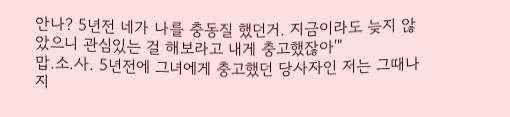안나? 5년전 네가 나를 충동질 했던거. 지금이라도 늦지 않았으니 관심있는 걸 해보라고 내게 충고했잖아'"
맙.소.사. 5년전에 그녀에게 충고했던 당사자인 저는 그때나 지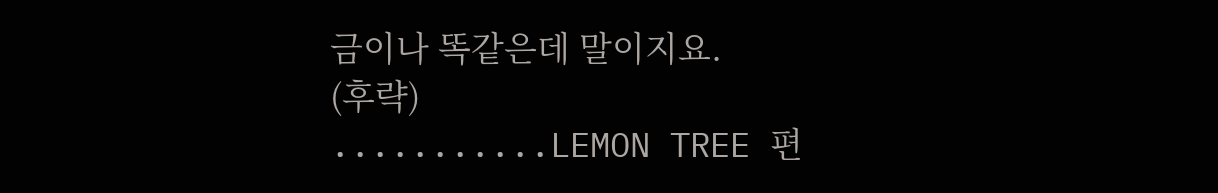금이나 똑같은데 말이지요.
(후략)
...........LEMON TREE 편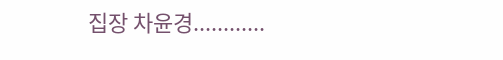집장 차윤경............